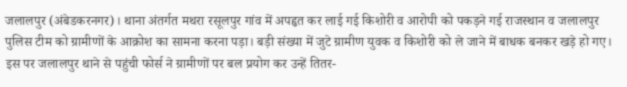जलालपुर (अंबेडकरनगर)। थाना अंतर्गत मथरा रसूलपुर गांव में अपहृत कर लाई गई किशोरी व आरोपी को पकड़ने गई राजस्थान व जलालपुर पुलिस टीम को ग्रामीणों के आक्रोश का सामना करना पड़ा। बड़ी संख्या में जुटे ग्रामीण युवक व किशोरी को ले जाने में बाधक बनकर खड़े हो गए। इस पर जलालपुर थाने से पहुंची फोर्स ने ग्रामीणों पर बल प्रयोग कर उन्हें तितर-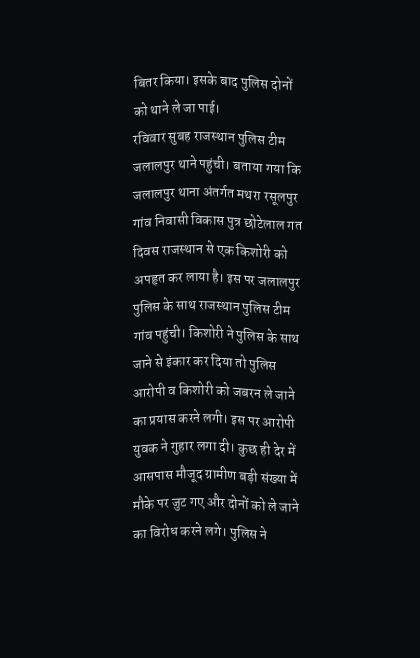बितर किया। इसके बाद पुलिस दोनों को थाने ले जा पाई।
रविवार सुबह राजस्थान पुलिस टीम जलालपुर थाने पहुंची। बताया गया कि जलालपुर थाना अंतर्गत मथरा रसूलपुर गांव निवासी विकास पुत्र छोटेलाल गत दिवस राजस्थान से एक किशोरी को अपहृत कर लाया है। इस पर जलालपुर पुलिस के साथ राजस्थान पुलिस टीम गांव पहुंची। किशोरी ने पुलिस के साथ जाने से इंकार कर दिया तो पुलिस आरोपी व किशोरी को जबरन ले जाने का प्रयास करने लगी। इस पर आरोपी युवक ने गुहार लगा दी। कुछ ही देर में आसपास मौजूद ग्रामीण बड़ी संख्या में मौके पर जुट गए और दोनों को ले जाने का विरोध करने लगे। पुलिस ने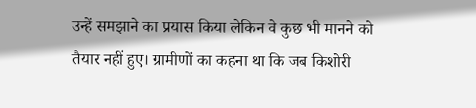उन्हें समझाने का प्रयास किया लेकिन वे कुछ भी मानने को तैयार नहीं हुए। ग्रामीणों का कहना था कि जब किशोरी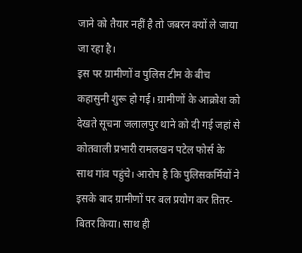जाने को तैयार नहीं है तो जबरन क्यों ले जाया जा रहा है।
इस पर ग्रामीणों व पुलिस टीम के बीच कहासुनी शुरू हो गई। ग्रामीणों के आक्रोश को देखते सूचना जलालपुर थाने को दी गई जहां से कोतवाली प्रभारी रामलखन पटेल फोर्स के साथ गांव पहुंचे। आरोप है कि पुलिसकर्मियों ने इसके बाद ग्रामीणों पर बल प्रयोग कर तितर-बितर किया। साथ ही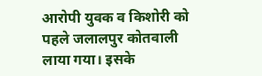आरोपी युवक व किशोरी को पहले जलालपुर कोतवाली लाया गया। इसके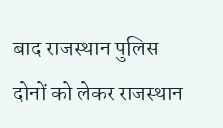बाद राजस्थान पुलिस दोनों को लेकर राजस्थान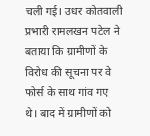चली गई। उधर कोतवाली प्रभारी रामलखन पटेल ने बताया कि ग्रामीणों के विरोध की सूचना पर वे फोर्स के साथ गांव गए थे। बाद में ग्रामीणों को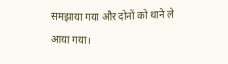समझाया गया और दोनों को थाने ले आया गया।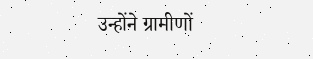उन्होंने ग्रामीणों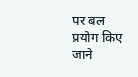पर बल प्रयोग किए जाने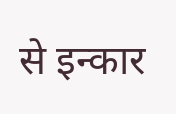से इन्कार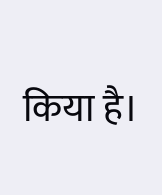किया है।